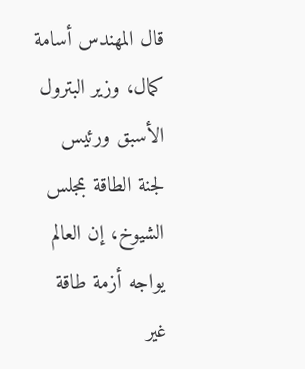قال المهندس أسامة كمال، وزير البترول الأسبق ورئيس لجنة الطاقة بمجلس الشيوخ، إن العالم يواجه أزمة طاقة غير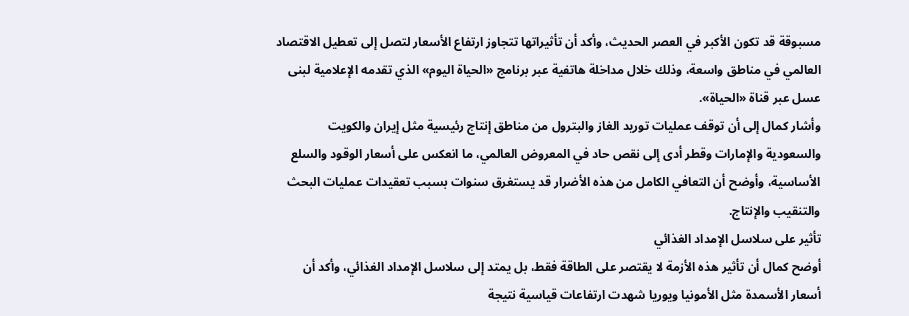مسبوقة قد تكون الأكبر في العصر الحديث، وأكد أن تأثيراتها تتجاوز ارتفاع الأسعار لتصل إلى تعطيل الاقتصاد العالمي في مناطق واسعة، وذلك خلال مداخلة هاتفية عبر برنامج «الحياة اليوم» الذي تقدمه الإعلامية لبنى عسل عبر قناة «الحياة».
وأشار كمال إلى أن توقف عمليات توريد الغاز والبترول من مناطق إنتاج رئيسية مثل إيران والكويت والسعودية والإمارات وقطر أدى إلى نقص حاد في المعروض العالمي، ما انعكس على أسعار الوقود والسلع الأساسية، وأوضح أن التعافي الكامل من هذه الأضرار قد يستغرق سنوات بسبب تعقيدات عمليات البحث والتنقيب والإنتاج.
تأثير على سلاسل الإمداد الغذائي
أوضح كمال أن تأثير هذه الأزمة لا يقتصر على الطاقة فقط، بل يمتد إلى سلاسل الإمداد الغذائي، وأكد أن أسعار الأسمدة مثل الأمونيا ويوريا شهدت ارتفاعات قياسية نتيجة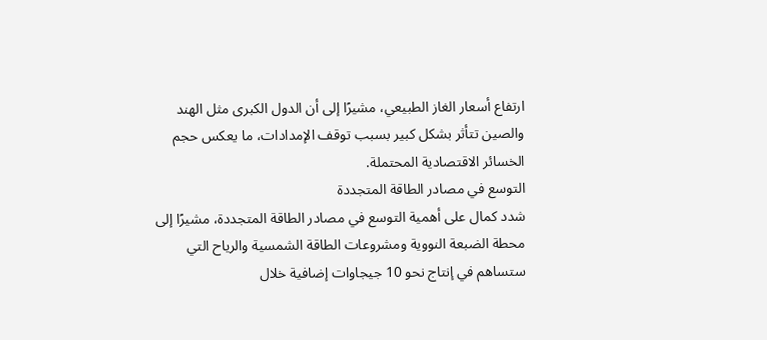ارتفاع أسعار الغاز الطبيعي، مشيرًا إلى أن الدول الكبرى مثل الهند والصين تتأثر بشكل كبير بسبب توقف الإمدادات، ما يعكس حجم الخسائر الاقتصادية المحتملة.
التوسع في مصادر الطاقة المتجددة
شدد كمال على أهمية التوسع في مصادر الطاقة المتجددة، مشيرًا إلى محطة الضبعة النووية ومشروعات الطاقة الشمسية والرياح التي ستساهم في إنتاج نحو 10 جيجاوات إضافية خلال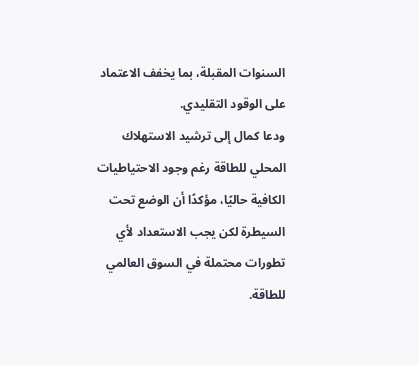السنوات المقبلة، بما يخفف الاعتماد على الوقود التقليدي.
ودعا كمال إلى ترشيد الاستهلاك المحلي للطاقة رغم وجود الاحتياطيات الكافية حاليًا، مؤكدًا أن الوضع تحت السيطرة لكن يجب الاستعداد لأي تطورات محتملة في السوق العالمي للطاقة.